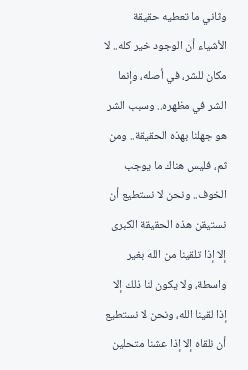وثاني ما تعطيه حقيقة الأشياء أن الوجود خير كله.. لا مكان للشر، في أصله، وإنما الشر في مظهره.. وسبب الشر هو جهلنا بهذه الحقيقة.. ومن ثم، فليس هناك ما يوجب الخوف.. ونحن لا نستطيع أن نستيقن هذه الحقيقة الكبرى إلا إذا تلقينا من الله بغير واسطة، ولا يكون لنا ذلك إلا إذا لقينا الله، ونحن لا نستطيع أن نلقاه إلا إذا عشنا متحلين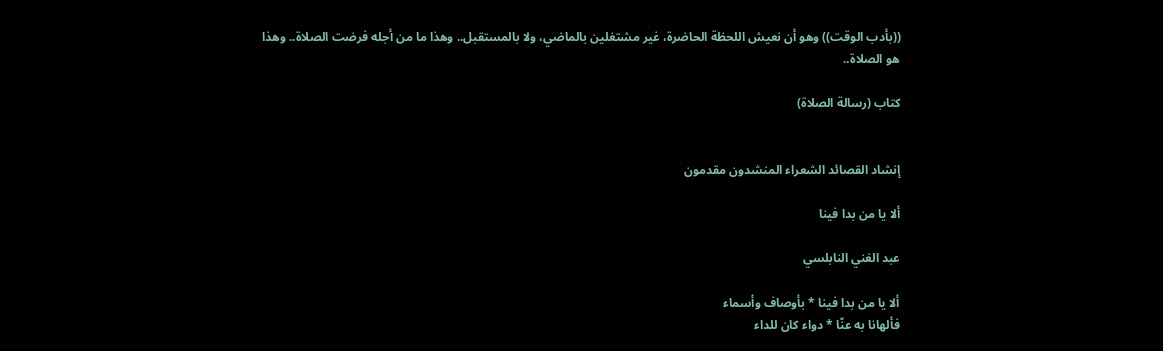((بأدب الوقت)) وهو أن نعيش اللحظة الحاضرة، غير مشتغلين بالماضي، ولا بالمستقبل.. وهذا ما من أجله فرضت الصلاة.. وهذا هو الصلاة..

كتاب (رسالة الصلاة)


إنشاد القصائد الشعراء المنشدون مقدمون

ألا يا من بدا فينا

عبد الغني النابلسي

ألا يا من بدا فينا * بأوصاف وأسماء
فألهانا به عنّا * دواء كان للداء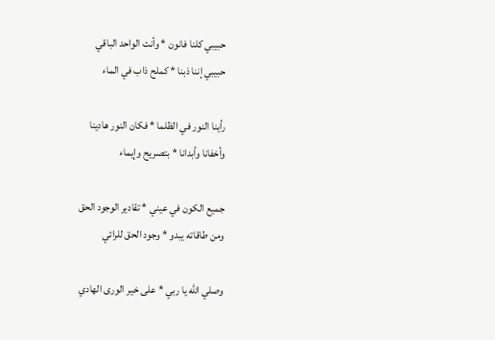حبيبي كلنا فانون * وأنت الواحد الباقي
حبيبي إننا ذبنا * كملح ذاب في الماء

رأينا النور في الظلما * فكان النور هادينا
وأخفانا وأبدانا * بتصريح وإيماء

جميع الكون في عيني * تقادير الوجود الحق
ومن طاقاته يبدو * وجود الحق للرائي

وصلي الله يا ربي * على خير الورى الهادي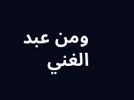ومن عبد الغني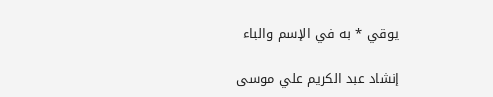يوقي * به في الإسم والباء

إنشاد عبد الكريم علي موسى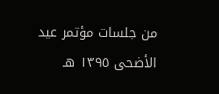من جلسات مؤتمر عيد الأضحى ١٣٩٥ هـ